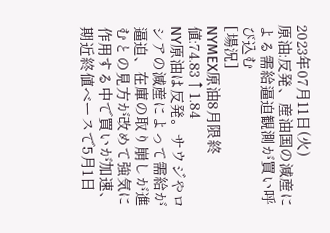2023年07月11日(火)
原油:反発、産油国の減産による需給逼迫観測が買い呼び込む
[場況]
NYMEX原油8月限終値:74.83↑1.84
NY原油は反発。サウジやロシアの減産によって需給が逼迫、在庫の取り崩しが進むとの見方が改めて強気に作用する中で買いが加速、期近終値ベースで5月1日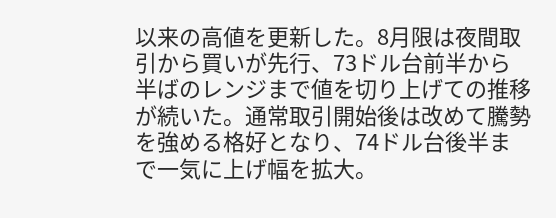以来の高値を更新した。8月限は夜間取引から買いが先行、73ドル台前半から半ばのレンジまで値を切り上げての推移が続いた。通常取引開始後は改めて騰勢を強める格好となり、74ドル台後半まで一気に上げ幅を拡大。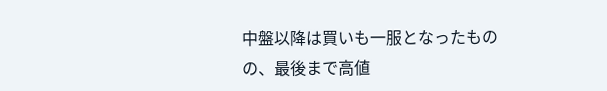中盤以降は買いも一服となったものの、最後まで高値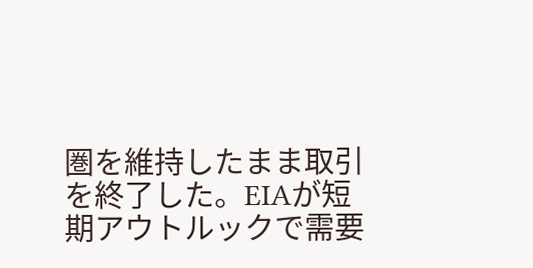圏を維持したまま取引を終了した。EIAが短期アウトルックで需要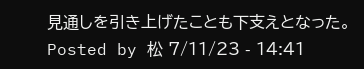見通しを引き上げたことも下支えとなった。
Posted by 松 7/11/23 - 14:41